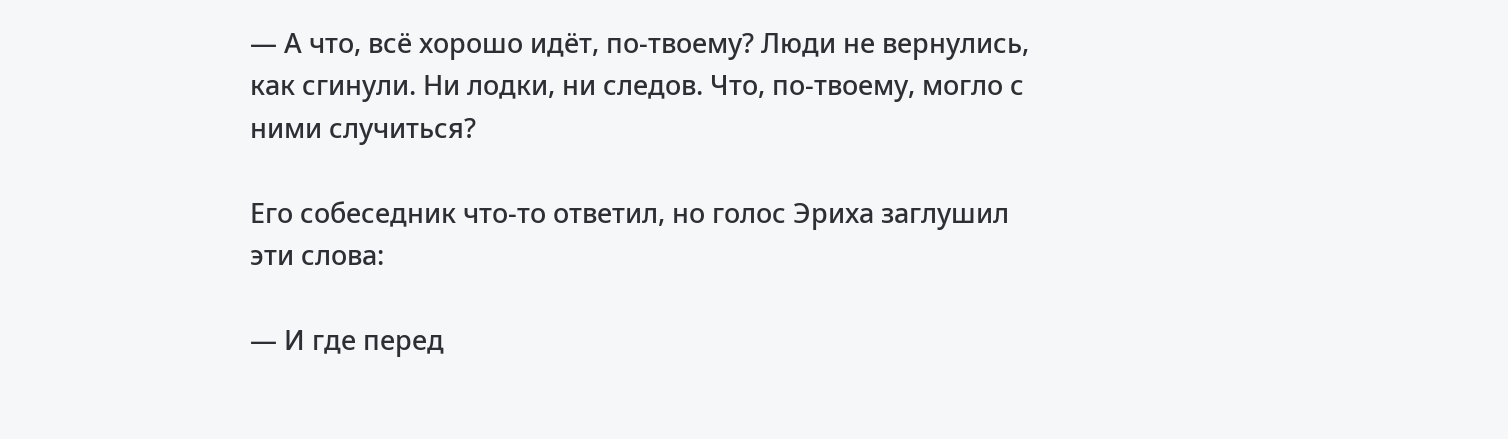— А что, всё хорошо идёт, по-твоему? Люди не вернулись, как сгинули. Ни лодки, ни следов. Что, по-твоему, могло с ними случиться?

Его собеседник что-то ответил, но голос Эриха заглушил эти слова:

— И где перед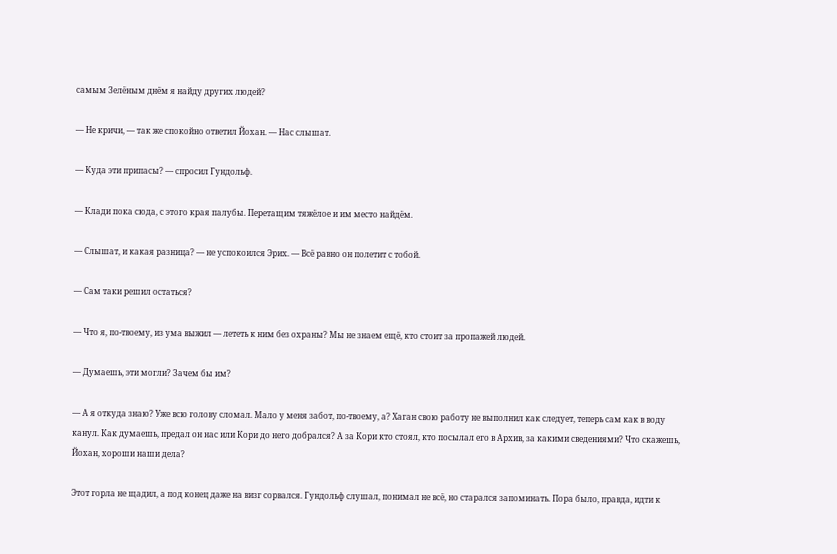самым Зелёным днём я найду других людей?

— Не кричи, — так же спокойно ответил Йохан. — Нас слышат.

— Куда эти припасы? — спросил Гундольф.

— Клади пока сюда, с этого края палубы. Перетащим тяжёлое и им место найдём.

— Слышат, и какая разница? — не успокоился Эрих. — Всё равно он полетит с тобой.

— Сам таки решил остаться?

— Что я, по-твоему, из ума выжил — лететь к ним без охраны? Мы не знаем ещё, кто стоит за пропажей людей.

— Думаешь, эти могли? Зачем бы им?

— А я откуда знаю? Уже всю голову сломал. Мало у меня забот, по-твоему, а? Хаган свою работу не выполнил как следует, теперь сам как в воду канул. Как думаешь, предал он нас или Кори до него добрался? А за Кори кто стоял, кто посылал его в Архив, за какими сведениями? Что скажешь, Йохан, хороши наши дела?

Этот горла не щадил, а под конец даже на визг сорвался. Гундольф слушал, понимал не всё, но старался запоминать. Пора было, правда, идти к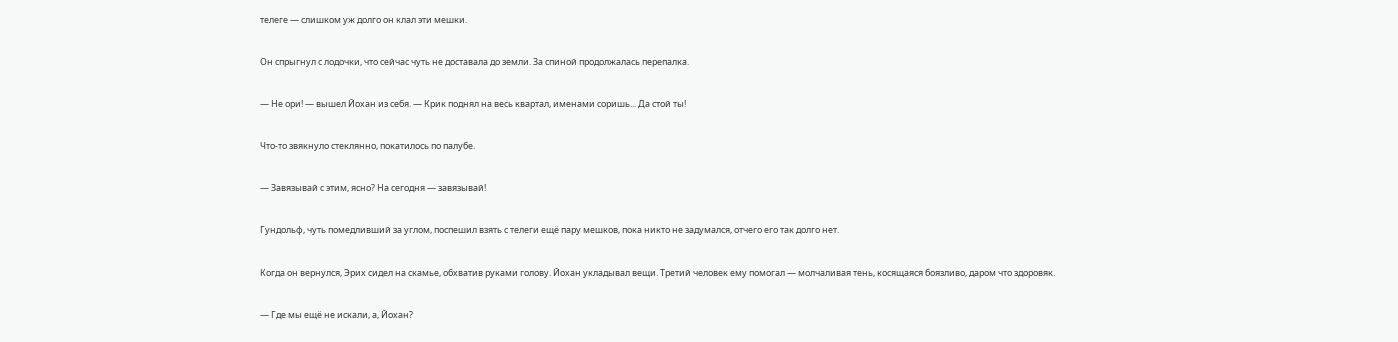телеге — слишком уж долго он клал эти мешки.

Он спрыгнул с лодочки, что сейчас чуть не доставала до земли. За спиной продолжалась перепалка.

— Не ори! — вышел Йохан из себя. — Крик поднял на весь квартал, именами соришь... Да стой ты!

Что-то звякнуло стеклянно, покатилось по палубе.

— Завязывай с этим, ясно? На сегодня — завязывай!

Гундольф, чуть помедливший за углом, поспешил взять с телеги ещё пару мешков, пока никто не задумался, отчего его так долго нет.

Когда он вернулся, Эрих сидел на скамье, обхватив руками голову. Йохан укладывал вещи. Третий человек ему помогал — молчаливая тень, косящаяся боязливо, даром что здоровяк.

— Где мы ещё не искали, а, Йохан?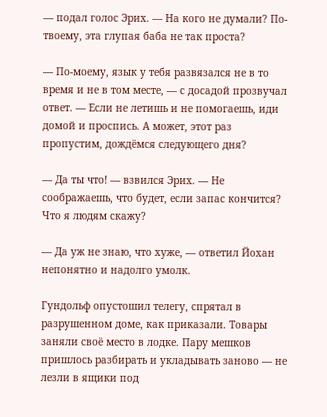— подал голос Эрих. — На кого не думали? По-твоему, эта глупая баба не так проста?

— По-моему, язык у тебя развязался не в то время и не в том месте, — с досадой прозвучал ответ. — Если не летишь и не помогаешь, иди домой и проспись. А может, этот раз пропустим, дождёмся следующего дня?

— Да ты что! — взвился Эрих. — Не соображаешь, что будет, если запас кончится? Что я людям скажу?

— Да уж не знаю, что хуже, — ответил Йохан непонятно и надолго умолк.

Гундольф опустошил телегу, спрятал в разрушенном доме, как приказали. Товары заняли своё место в лодке. Пару мешков пришлось разбирать и укладывать заново — не лезли в ящики под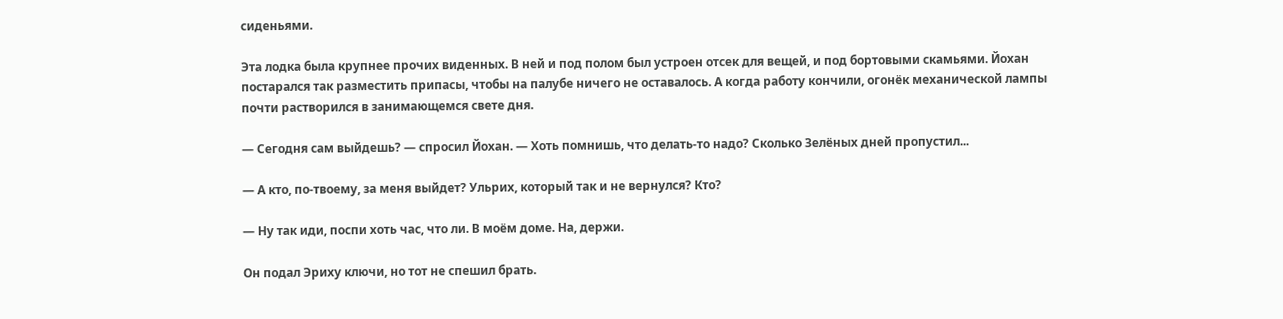сиденьями.

Эта лодка была крупнее прочих виденных. В ней и под полом был устроен отсек для вещей, и под бортовыми скамьями. Йохан постарался так разместить припасы, чтобы на палубе ничего не оставалось. А когда работу кончили, огонёк механической лампы почти растворился в занимающемся свете дня.

— Сегодня сам выйдешь? — спросил Йохан. — Хоть помнишь, что делать-то надо? Сколько Зелёных дней пропустил...

— А кто, по-твоему, за меня выйдет? Ульрих, который так и не вернулся? Кто?

— Ну так иди, поспи хоть час, что ли. В моём доме. На, держи.

Он подал Эриху ключи, но тот не спешил брать.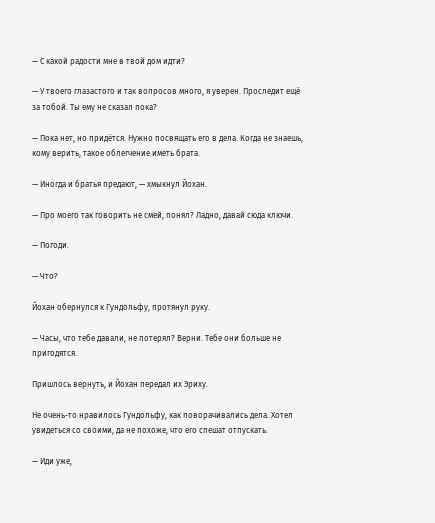— С какой радости мне в твой дом идти?

— У твоего глазастого и так вопросов много, я уверен. Проследит ещё за тобой. Ты ему не сказал пока?

— Пока нет, но придётся. Нужно посвящать его в дела. Когда не знаешь, кому верить, такое облегчение иметь брата.

— Иногда и братья предают, — хмыкнул Йохан.

— Про моего так говорить не смей, понял? Ладно, давай сюда ключи.

— Погоди.

— Что?

Йохан обернулся к Гундольфу, протянул руку.

— Часы, что тебе давали, не потерял? Верни. Тебе они больше не пригодятся.

Пришлось вернуть, и Йохан передал их Эриху.

Не очень-то нравилось Гундольфу, как поворачивались дела. Хотел увидеться со своими, да не похоже, что его спешат отпускать.

— Иди уже,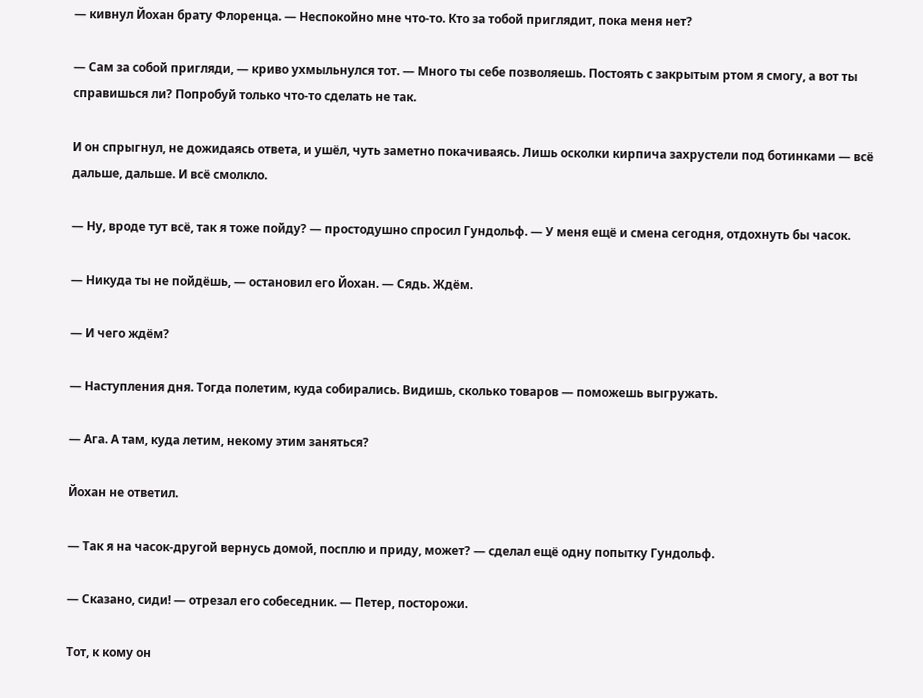— кивнул Йохан брату Флоренца. — Неспокойно мне что-то. Кто за тобой приглядит, пока меня нет?

— Сам за собой пригляди, — криво ухмыльнулся тот. — Много ты себе позволяешь. Постоять с закрытым ртом я смогу, а вот ты справишься ли? Попробуй только что-то сделать не так.

И он спрыгнул, не дожидаясь ответа, и ушёл, чуть заметно покачиваясь. Лишь осколки кирпича захрустели под ботинками — всё дальше, дальше. И всё смолкло.

— Ну, вроде тут всё, так я тоже пойду? — простодушно спросил Гундольф. — У меня ещё и смена сегодня, отдохнуть бы часок.

— Никуда ты не пойдёшь, — остановил его Йохан. — Сядь. Ждём.

— И чего ждём?

— Наступления дня. Тогда полетим, куда собирались. Видишь, сколько товаров — поможешь выгружать.

— Ага. А там, куда летим, некому этим заняться?

Йохан не ответил.

— Так я на часок-другой вернусь домой, посплю и приду, может? — сделал ещё одну попытку Гундольф.

— Сказано, сиди! — отрезал его собеседник. — Петер, посторожи.

Тот, к кому он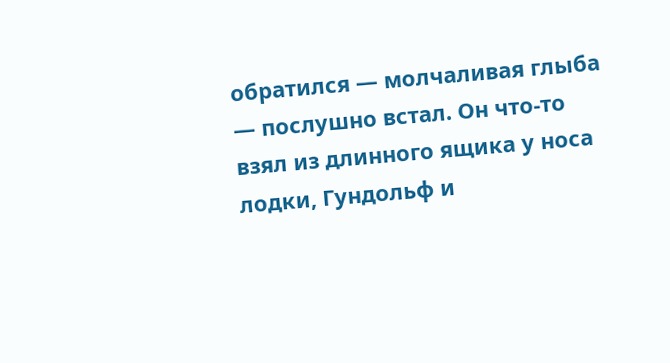обратился — молчаливая глыба — послушно встал. Он что-то взял из длинного ящика у носа лодки, Гундольф и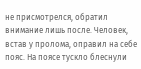не присмотрелся, обратил внимание лишь после. Человек, встав у пролома, оправил на себе пояс. На поясе тускло блеснули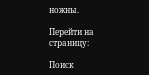ножны.

Перейти на страницу:

Поиск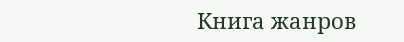Книга жанров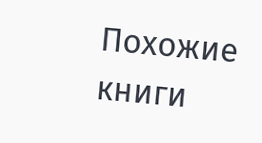Похожие книги